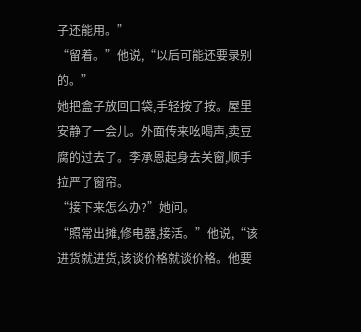子还能用。”
“留着。”他说,“以后可能还要录别的。”
她把盒子放回口袋,手轻按了按。屋里安静了一会儿。外面传来吆喝声,卖豆腐的过去了。李承恩起身去关窗,顺手拉严了窗帘。
“接下来怎么办?”她问。
“照常出摊,修电器,接活。”他说,“该进货就进货,该谈价格就谈价格。他要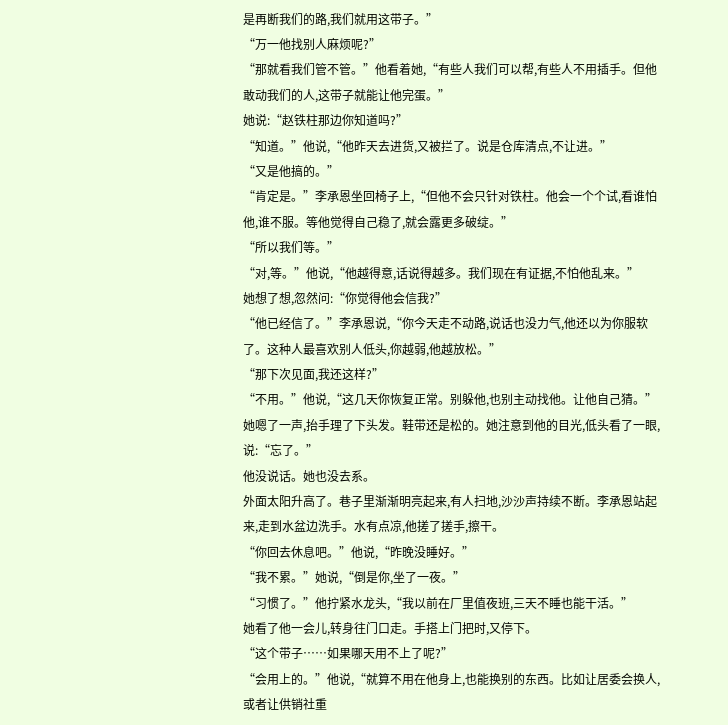是再断我们的路,我们就用这带子。”
“万一他找别人麻烦呢?”
“那就看我们管不管。”他看着她,“有些人我们可以帮,有些人不用插手。但他敢动我们的人,这带子就能让他完蛋。”
她说:“赵铁柱那边你知道吗?”
“知道。”他说,“他昨天去进货,又被拦了。说是仓库清点,不让进。”
“又是他搞的。”
“肯定是。”李承恩坐回椅子上,“但他不会只针对铁柱。他会一个个试,看谁怕他,谁不服。等他觉得自己稳了,就会露更多破绽。”
“所以我们等。”
“对,等。”他说,“他越得意,话说得越多。我们现在有证据,不怕他乱来。”
她想了想,忽然问:“你觉得他会信我?”
“他已经信了。”李承恩说,“你今天走不动路,说话也没力气,他还以为你服软了。这种人最喜欢别人低头,你越弱,他越放松。”
“那下次见面,我还这样?”
“不用。”他说,“这几天你恢复正常。别躲他,也别主动找他。让他自己猜。”
她嗯了一声,抬手理了下头发。鞋带还是松的。她注意到他的目光,低头看了一眼,说:“忘了。”
他没说话。她也没去系。
外面太阳升高了。巷子里渐渐明亮起来,有人扫地,沙沙声持续不断。李承恩站起来,走到水盆边洗手。水有点凉,他搓了搓手,擦干。
“你回去休息吧。”他说,“昨晚没睡好。”
“我不累。”她说,“倒是你,坐了一夜。”
“习惯了。”他拧紧水龙头,“我以前在厂里值夜班,三天不睡也能干活。”
她看了他一会儿,转身往门口走。手搭上门把时,又停下。
“这个带子……如果哪天用不上了呢?”
“会用上的。”他说,“就算不用在他身上,也能换别的东西。比如让居委会换人,或者让供销社重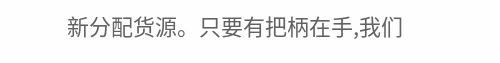新分配货源。只要有把柄在手,我们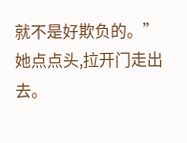就不是好欺负的。”
她点点头,拉开门走出去。